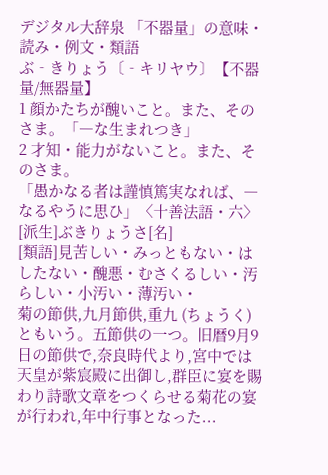デジタル大辞泉 「不器量」の意味・読み・例文・類語
ぶ‐きりょう〔‐キリヤウ〕【不器量/無器量】
1 顔かたちが醜いこと。また、そのさま。「―な生まれつき」
2 才知・能力がないこと。また、そのさま。
「愚かなる者は謹慎篤実なれば、―なるやうに思ひ」〈十善法語・六〉
[派生]ぶきりょうさ[名]
[類語]見苦しい・みっともない・はしたない・醜悪・むさくるしい・汚らしい・小汚い・薄汚い・
菊の節供,九月節供,重九 (ちょうく) ともいう。五節供の一つ。旧暦9月9日の節供で,奈良時代より,宮中では天皇が紫宸殿に出御し,群臣に宴を賜わり詩歌文章をつくらせる菊花の宴が行われ,年中行事となった...